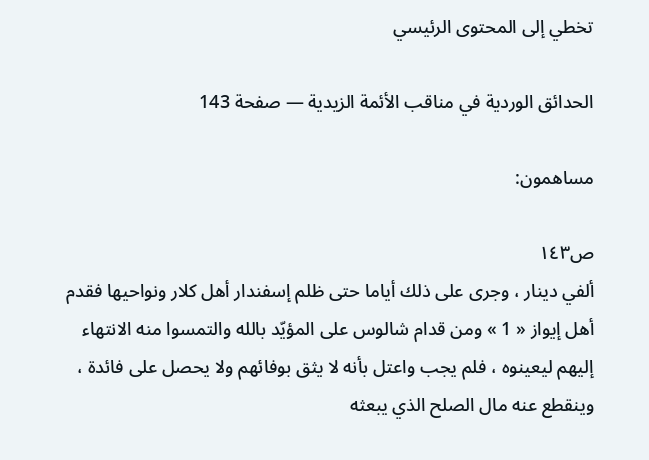تخطي إلى المحتوى الرئيسي

الحدائق الوردية في مناقب الأئمة الزيدية — صفحة 143

مساهمون:

ص١٤٣
ألفي دينار ، وجرى على ذلك أياما حتى ظلم إسفندار أهل كلار ونواحيها فقدم أهل إيواز « 1 » ومن قدام شالوس على المؤيّد بالله والتمسوا منه الانتهاء إليهم ليعينوه ، فلم يجب واعتل بأنه لا يثق بوفائهم ولا يحصل على فائدة ، وينقطع عنه مال الصلح الذي يبعثه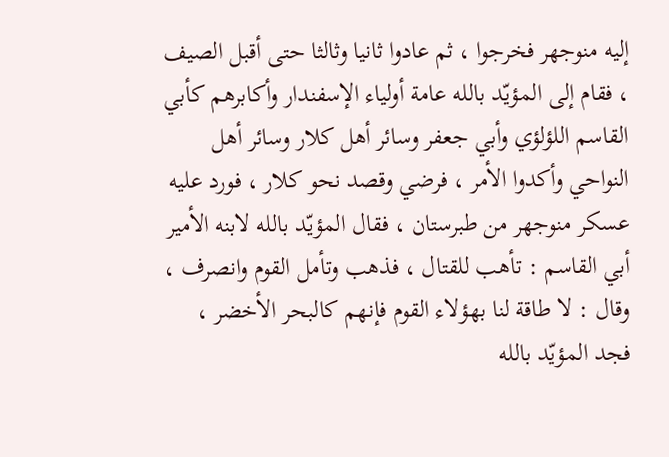إليه منوجهر فخرجوا ، ثم عادوا ثانيا وثالثا حتى أقبل الصيف ، فقام إلى المؤيّد بالله عامة أولياء الإسفندار وأكابرهم كأبي القاسم اللؤلؤي وأبي جعفر وسائر أهل كلار وسائر أهل النواحي وأكدوا الأمر ، فرضي وقصد نحو كلار ، فورد عليه عسكر منوجهر من طبرستان ، فقال المؤيّد بالله لابنه الأمير أبي القاسم : تأهب للقتال ، فذهب وتأمل القوم وانصرف ، وقال : لا طاقة لنا بهؤلاء القوم فإنهم كالبحر الأخضر ، فجد المؤيّد بالله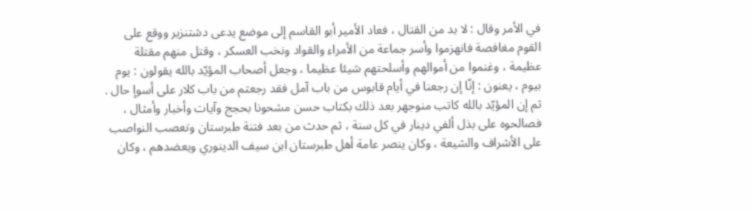في الأمر وقال : لا بد من القتال ، فعاد الأمير أبو القاسم إلى موضع يدعى دشتنزير ووقع على القوم مغافصة فانهزموا وأسر جماعة من الأمراء والقواد ونخب العسكر ، وقتل منهم مقتلة عظيمة ، وغنموا من أموالهم وأسلحتهم شيئا عظيما ، وجعل أصحاب المؤيّد بالله يقولون : يوم بيوم ، يعنون : إنّا إن رجعنا في أيام قابوس من باب آمل فقد رجعتم من باب كلار على أسوإ حال . ثم إن المؤيّد بالله كاتب منوجهر بعد ذلك بكتاب حسن مشحونا بحجج وآيات وأخبار وأمثال ، فصالحوه على بذل ألفي دينار في كل سنة ، ثم حدث من بعد فتنة طبرستان وتعصب النواصب على الأشراف والشيعة ، وكان ينصر عامة أهل طبرستان ابن سيف الدينوري ويعضدهم ، وكان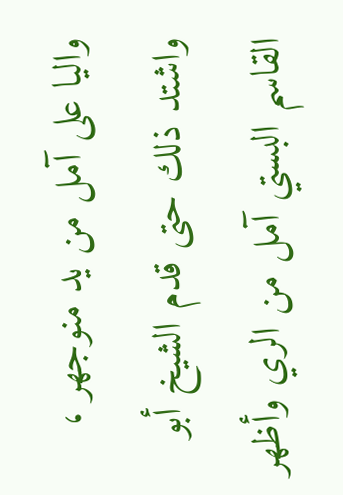واليا على آمل من يد منوجهر ، واشتد ذلك حتى قدم الشيخ أبو القاسم البستي آمل من الري وأظهر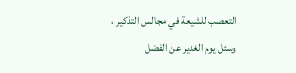التعصب للشيعة في مجالس التذكير ، وسئل يوم الغدير عن الفضل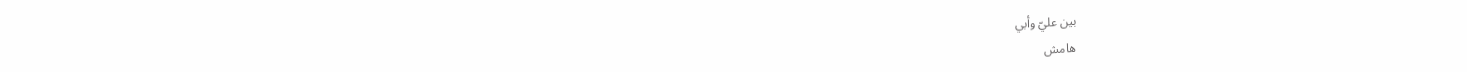بين عليّ وأبي
هامش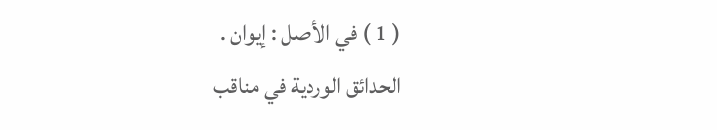( 1 ) في الأصل : إيوان .
الحدائق الوردية في مناقب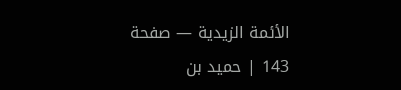الأئمة الزيدية — صفحة 143 | حميد بن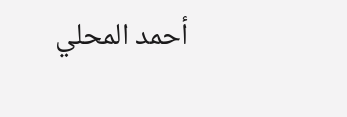أحمد المحلي